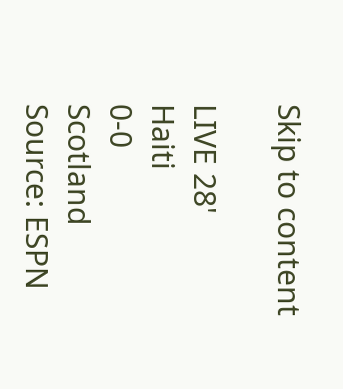Skip to content

LIVE 28'
Haiti
0-0
Scotland
Source: ESPN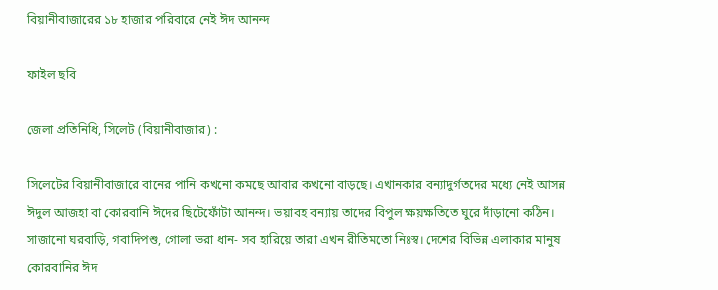বিয়ানীবাজারের ১৮ হাজার পরিবারে নেই ঈদ আনন্দ

ফাইল ছবি

জেলা প্রতিনিধি, সিলেট (বিয়ানীবাজার) :

সিলেটের বিয়ানীবাজারে বানের পানি কখনো কমছে আবার কখনো বাড়ছে। এখানকার বন্যাদুর্গতদের মধ্যে নেই আসন্ন ঈদুল আজহা বা কোরবানি ঈদের ছিটেফোঁটা আনন্দ। ভয়াবহ বন্যায় তাদের বিপুল ক্ষয়ক্ষতিতে ঘুরে দাঁড়ানো কঠিন। সাজানো ঘরবাড়ি, গবাদিপশু, গোলা ভরা ধান- সব হারিয়ে তারা এখন রীতিমতো নিঃস্ব। দেশের বিভিন্ন এলাকার মানুষ কোরবানির ঈদ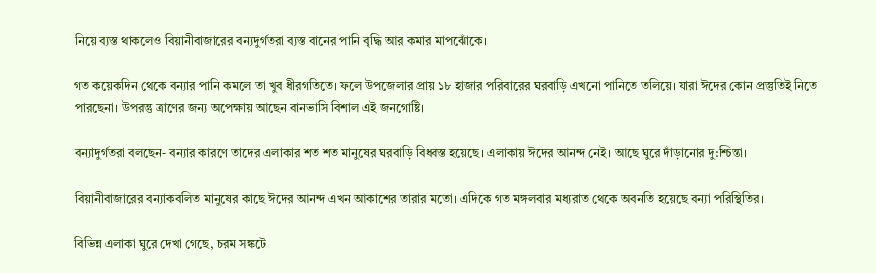নিয়ে ব্যস্ত থাকলেও বিয়ানীবাজারের বন্যদুর্গতরা ব্যস্ত বানের পানি বৃদ্ধি আর কমার মাপঝোঁকে।

গত কয়েকদিন থেকে বন্যার পানি কমলে তা খুব ধীরগতিতে। ফলে উপজেলার প্রায় ১৮ হাজার পরিবারের ঘরবাড়ি এখনো পানিতে তলিয়ে। যারা ঈদের কোন প্রস্তুতিই নিতে পারছেনা। উপরন্তু ত্রাণের জন্য অপেক্ষায় আছেন বানভাসি বিশাল এই জনগোষ্টি।

বন্যাদুর্গতরা বলছেন- বন্যার কারণে তাদের এলাকার শত শত মানুষের ঘরবাড়ি বিধ্বস্ত হয়েছে। এলাকায় ঈদের আনন্দ নেই। আছে ঘুরে দাঁড়ানোর দু:শ্চিন্তা।

বিয়ানীবাজারের বন্যাকবলিত মানুষের কাছে ঈদের আনন্দ এখন আকাশের তারার মতো। এদিকে গত মঙ্গলবার মধ্যরাত থেকে অবনতি হয়েছে বন্যা পরিস্থিতির।

বিভিন্ন এলাকা ঘুরে দেখা গেছে, চরম সঙ্কটে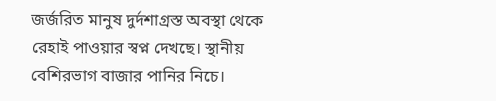জর্জরিত মানুষ দুর্দশাগ্রস্ত অবস্থা থেকে রেহাই পাওয়ার স্বপ্ন দেখছে। স্থানীয় বেশিরভাগ বাজার পানির নিচে।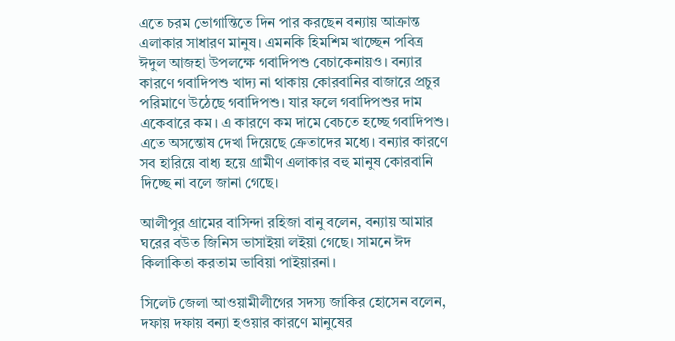এতে চরম ভোগান্তিতে দিন পার করছেন বন্যায় আক্রান্ত এলাকার সাধারণ মানুষ। এমনকি হিমশিম খাচ্ছেন পবিত্র ঈদুল আজহা উপলক্ষে গবাদিপশু বেচাকেনায়ও। বন্যার কারণে গবাদিপশু খাদ্য না থাকায় কোরবানির বাজারে প্রচুর পরিমাণে উঠেছে গবাদিপশু। যার ফলে গবাদিপশুর দাম একেবারে কম। এ কারণে কম দামে বেচতে হচ্ছে গবাদিপশু। এতে অসন্তোষ দেখা দিয়েছে ক্রেতাদের মধ্যে। বন্যার কারণে সব হারিয়ে বাধ্য হয়ে গ্রামীণ এলাকার বহু মানুষ কোরবানি দিচ্ছে না বলে জানা গেছে।

আলীপুর গ্রামের বাসিন্দা রহিজা বানু বলেন, বন্যায় আমার ঘরের বউত জিনিস ভাসাইয়া লইয়া গেছে। সামনে ঈদ কিলাকিতা করতাম ভাবিয়া পাইয়ারনা।

সিলেট জেলা আওয়ামীলীগের সদস্য জাকির হোসেন বলেন, দফায় দফায় বন্যা হওয়ার কারণে মানুষের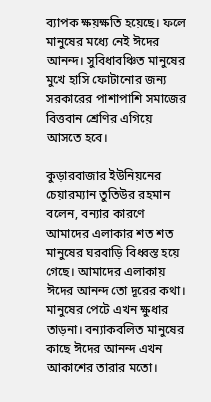ব্যাপক ক্ষয়ক্ষতি হয়েছে। ফলে মানুষের মধ্যে নেই ঈদের আনন্দ। সুবিধাবঞ্চিত মানুষের মুখে হাসি ফোটানোর জন্য সরকারের পাশাপাশি সমাজের বিত্তবান শ্রেণির এগিয়ে আসতে হবে।

কুড়ারবাজার ইউনিয়নের চেয়ারম্যান তুতিউর রহমান বলেন, বন্যার কারণে আমাদের এলাকার শত শত মানুষের ঘরবাড়ি বিধ্বস্ত হয়ে গেছে। আমাদের এলাকায় ঈদের আনন্দ তো দূরের কথা। মানুষের পেটে এখন ক্ষুধার তাড়না। বন্যাকবলিত মানুষের কাছে ঈদের আনন্দ এখন আকাশের তারার মতো।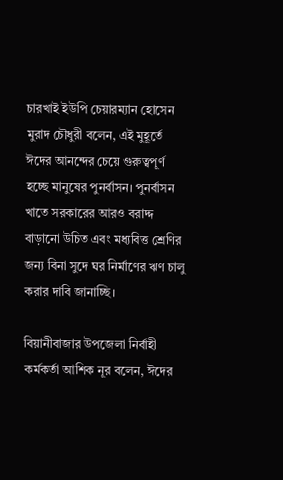চারখাই ইউপি চেয়ারম্যান হোসেন মুরাদ চৌধুরী বলেন, এই মুহূর্তে ঈদের আনন্দের চেয়ে গুরুত্বপূর্ণ হচ্ছে মানুষের পুনর্বাসন। পুনর্বাসন খাতে সরকারের আরও বরাদ্দ বাড়ানো উচিত এবং মধ্যবিত্ত শ্রেণির জন্য বিনা সুদে ঘর নির্মাণের ঋণ চালু করার দাবি জানাচ্ছি।

বিয়ানীবাজার উপজেলা নির্বাহী কর্মকর্তা আশিক নূর বলেন, ঈদের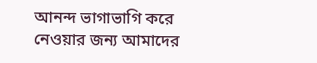আনন্দ ভাগাভাগি করে নেওয়ার জন্য আমাদের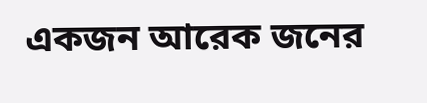একজন আরেক জনের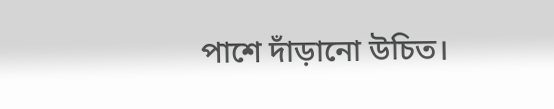পাশে দাঁড়ানো উচিত।